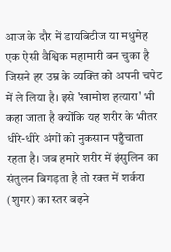आज के दौर में डायबिटीज या मधुमेह एक ऐसी वैश्विक महामारी बन चुका है जिसने हर उम्र के व्यक्ति को अपनी चपेट में ले लिया है। इसे 'खामोश हत्यारा' भी कहा जाता है क्योंकि यह शरीर के भीतर धीरे-धीरे अंगों को नुकसान पहुँचाता रहता है। जब हमारे शरीर में इंसुलिन का संतुलन बिगड़ता है तो रक्त में शर्करा (शुगर) का स्तर बढ़ने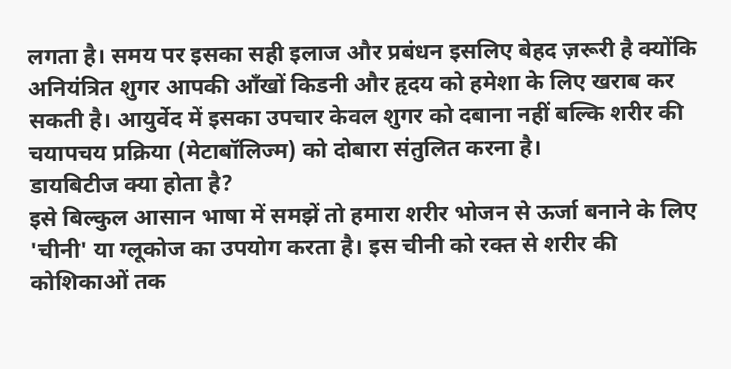लगता है। समय पर इसका सही इलाज और प्रबंधन इसलिए बेहद ज़रूरी है क्योंकि अनियंत्रित शुगर आपकी आँखों किडनी और हृदय को हमेशा के लिए खराब कर सकती है। आयुर्वेद में इसका उपचार केवल शुगर को दबाना नहीं बल्कि शरीर की चयापचय प्रक्रिया (मेटाबॉलिज्म) को दोबारा संतुलित करना है।
डायबिटीज क्या होता है?
इसे बिल्कुल आसान भाषा में समझें तो हमारा शरीर भोजन से ऊर्जा बनाने के लिए 'चीनी' या ग्लूकोज का उपयोग करता है। इस चीनी को रक्त से शरीर की कोशिकाओं तक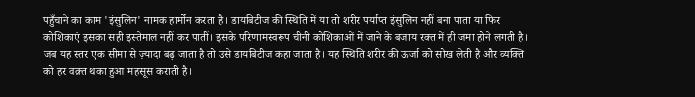पहुँचाने का काम 'इंसुलिन' नामक हार्मोन करता है। डायबिटीज की स्थिति में या तो शरीर पर्याप्त इंसुलिन नहीं बना पाता या फिर कोशिकाएं इसका सही इस्तेमाल नहीं कर पातीं। इसके परिणामस्वरूप चीनी कोशिकाओं में जाने के बजाय रक्त में ही जमा होने लगती है। जब यह स्तर एक सीमा से ज़्यादा बढ़ जाता है तो उसे डायबिटीज कहा जाता है। यह स्थिति शरीर की ऊर्जा को सोख लेती है और व्यक्ति को हर वक़्त थका हुआ महसूस कराती है।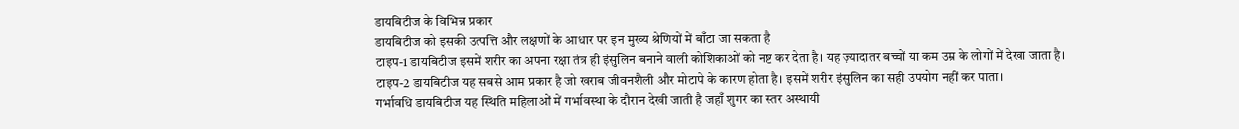डायबिटीज के विभिन्न प्रकार
डायबिटीज को इसकी उत्पत्ति और लक्षणों के आधार पर इन मुख्य श्रेणियों में बाँटा जा सकता है
टाइप-1 डायबिटीज इसमें शरीर का अपना रक्षा तंत्र ही इंसुलिन बनाने वाली कोशिकाओं को नष्ट कर देता है। यह ज़्यादातर बच्चों या कम उम्र के लोगों में देखा जाता है।
टाइप-2 डायबिटीज यह सबसे आम प्रकार है जो खराब जीवनशैली और मोटापे के कारण होता है। इसमें शरीर इंसुलिन का सही उपयोग नहीं कर पाता।
गर्भावधि डायबिटीज यह स्थिति महिलाओं में गर्भावस्था के दौरान देखी जाती है जहाँ शुगर का स्तर अस्थायी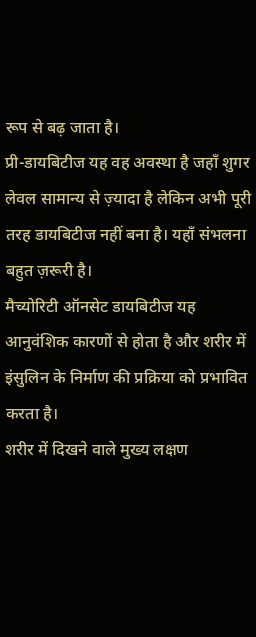रूप से बढ़ जाता है।
प्री-डायबिटीज यह वह अवस्था है जहाँ शुगर लेवल सामान्य से ज़्यादा है लेकिन अभी पूरी तरह डायबिटीज नहीं बना है। यहाँ संभलना बहुत ज़रूरी है।
मैच्योरिटी ऑनसेट डायबिटीज यह आनुवंशिक कारणों से होता है और शरीर में इंसुलिन के निर्माण की प्रक्रिया को प्रभावित करता है।
शरीर में दिखने वाले मुख्य लक्षण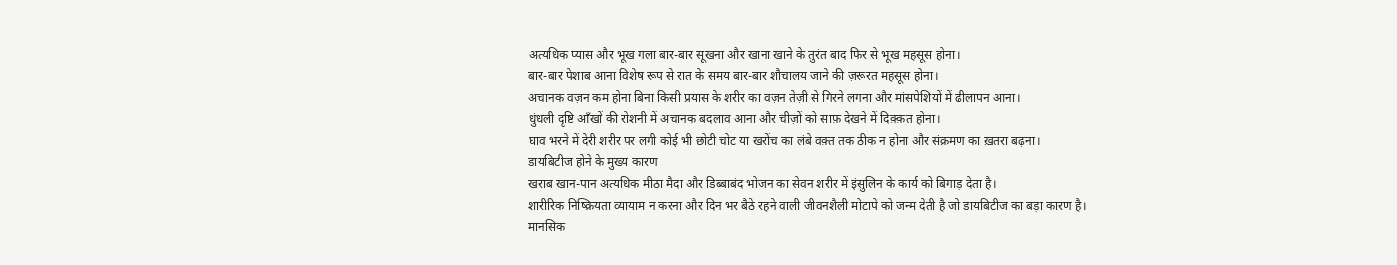अत्यधिक प्यास और भूख गला बार-बार सूखना और खाना खाने के तुरंत बाद फिर से भूख महसूस होना।
बार-बार पेशाब आना विशेष रूप से रात के समय बार-बार शौचालय जाने की ज़रूरत महसूस होना।
अचानक वज़न कम होना बिना किसी प्रयास के शरीर का वज़न तेज़ी से गिरने लगना और मांसपेशियों में ढीलापन आना।
धुंधली दृष्टि आँखों की रोशनी में अचानक बदलाव आना और चीज़ों को साफ़ देखने में दिक़्क़त होना।
घाव भरने में देरी शरीर पर लगी कोई भी छोटी चोट या खरोंच का लंबे वक़्त तक ठीक न होना और संक्रमण का ख़तरा बढ़ना।
डायबिटीज होने के मुख्य कारण
खराब खान-पान अत्यधिक मीठा मैदा और डिब्बाबंद भोजन का सेवन शरीर में इंसुलिन के कार्य को बिगाड़ देता है।
शारीरिक निष्क्रियता व्यायाम न करना और दिन भर बैठे रहने वाली जीवनशैली मोटापे को जन्म देती है जो डायबिटीज का बड़ा कारण है।
मानसिक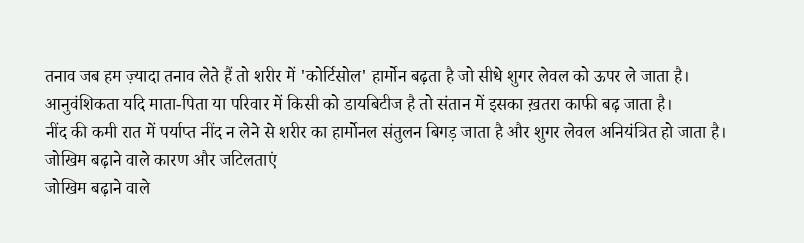तनाव जब हम ज़्यादा तनाव लेते हैं तो शरीर में 'कोर्टिसोल' हार्मोन बढ़ता है जो सीधे शुगर लेवल को ऊपर ले जाता है।
आनुवंशिकता यदि माता-पिता या परिवार में किसी को डायबिटीज है तो संतान में इसका ख़तरा काफी बढ़ जाता है।
नींद की कमी रात में पर्याप्त नींद न लेने से शरीर का हार्मोनल संतुलन बिगड़ जाता है और शुगर लेवल अनियंत्रित हो जाता है।
जोखिम बढ़ाने वाले कारण और जटिलताएं
जोखिम बढ़ाने वाले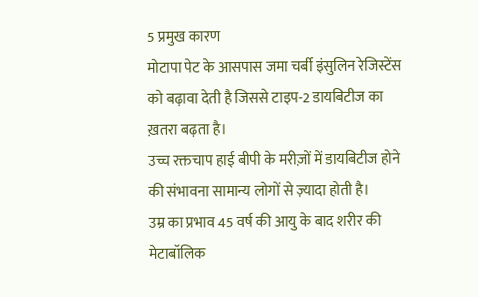5 प्रमुख कारण
मोटापा पेट के आसपास जमा चर्बी इंसुलिन रेजिस्टेंस को बढ़ावा देती है जिससे टाइप-2 डायबिटीज का ख़तरा बढ़ता है।
उच्च रक्तचाप हाई बीपी के मरीज़ों में डायबिटीज होने की संभावना सामान्य लोगों से ज़्यादा होती है।
उम्र का प्रभाव 45 वर्ष की आयु के बाद शरीर की मेटाबॉलिक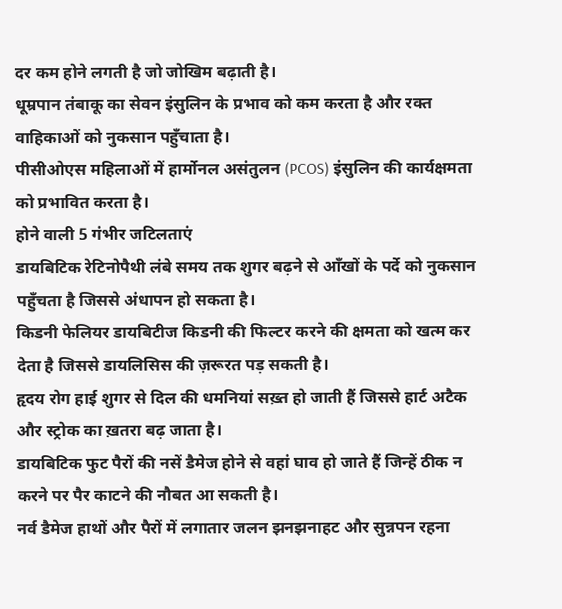दर कम होने लगती है जो जोखिम बढ़ाती है।
धूम्रपान तंबाकू का सेवन इंसुलिन के प्रभाव को कम करता है और रक्त वाहिकाओं को नुकसान पहुँचाता है।
पीसीओएस महिलाओं में हार्मोनल असंतुलन (PCOS) इंसुलिन की कार्यक्षमता को प्रभावित करता है।
होने वाली 5 गंभीर जटिलताएं
डायबिटिक रेटिनोपैथी लंबे समय तक शुगर बढ़ने से आँखों के पर्दे को नुकसान पहुँचता है जिससे अंधापन हो सकता है।
किडनी फेलियर डायबिटीज किडनी की फिल्टर करने की क्षमता को खत्म कर देता है जिससे डायलिसिस की ज़रूरत पड़ सकती है।
हृदय रोग हाई शुगर से दिल की धमनियां सख़्त हो जाती हैं जिससे हार्ट अटैक और स्ट्रोक का ख़तरा बढ़ जाता है।
डायबिटिक फुट पैरों की नसें डैमेज होने से वहां घाव हो जाते हैं जिन्हें ठीक न करने पर पैर काटने की नौबत आ सकती है।
नर्व डैमेज हाथों और पैरों में लगातार जलन झनझनाहट और सुन्नपन रहना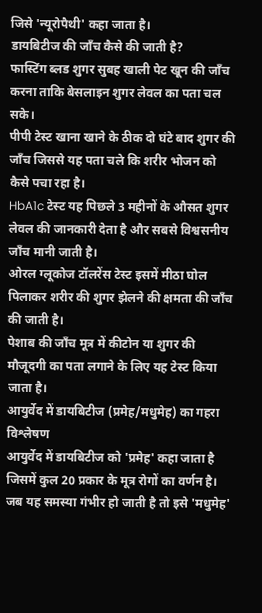जिसे 'न्यूरोपैथी' कहा जाता है।
डायबिटीज की जाँच कैसे की जाती है?
फास्टिंग ब्लड शुगर सुबह खाली पेट खून की जाँच करना ताकि बेसलाइन शुगर लेवल का पता चल सके।
पीपी टेस्ट खाना खाने के ठीक दो घंटे बाद शुगर की जाँच जिससे यह पता चले कि शरीर भोजन को कैसे पचा रहा है।
HbA1c टेस्ट यह पिछले 3 महीनों के औसत शुगर लेवल की जानकारी देता है और सबसे विश्वसनीय जाँच मानी जाती है।
ओरल ग्लूकोज टॉलरेंस टेस्ट इसमें मीठा घोल पिलाकर शरीर की शुगर झेलने की क्षमता की जाँच की जाती है।
पेशाब की जाँच मूत्र में कीटोन या शुगर की मौजूदगी का पता लगाने के लिए यह टेस्ट किया जाता है।
आयुर्वेद में डायबिटीज (प्रमेह/मधुमेह) का गहरा विश्लेषण
आयुर्वेद में डायबिटीज को 'प्रमेह' कहा जाता है जिसमें कुल 20 प्रकार के मूत्र रोगों का वर्णन है। जब यह समस्या गंभीर हो जाती है तो इसे 'मधुमेह'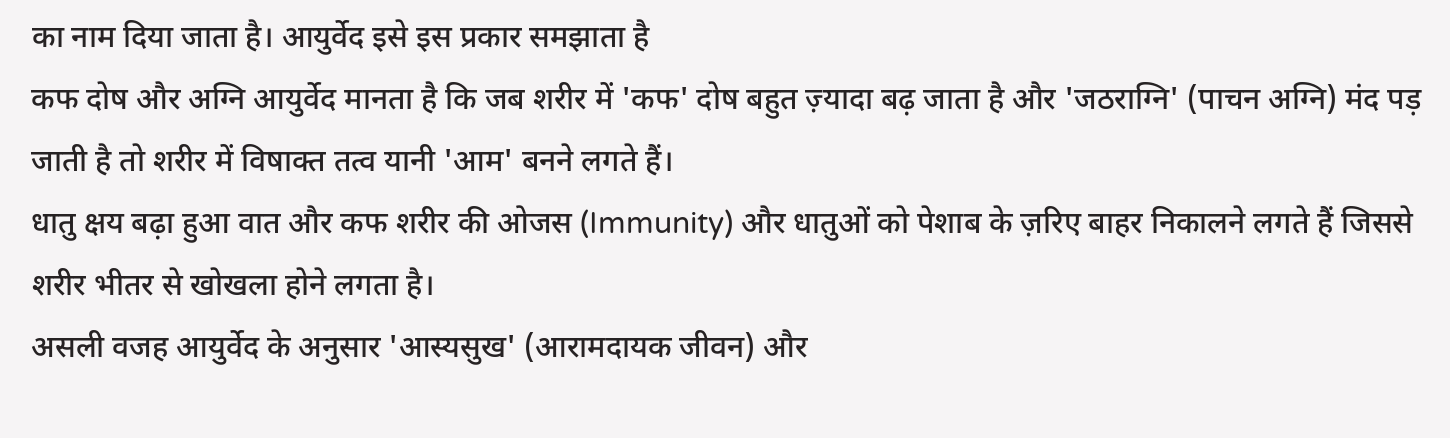का नाम दिया जाता है। आयुर्वेद इसे इस प्रकार समझाता है
कफ दोष और अग्नि आयुर्वेद मानता है कि जब शरीर में 'कफ' दोष बहुत ज़्यादा बढ़ जाता है और 'जठराग्नि' (पाचन अग्नि) मंद पड़ जाती है तो शरीर में विषाक्त तत्व यानी 'आम' बनने लगते हैं।
धातु क्षय बढ़ा हुआ वात और कफ शरीर की ओजस (Immunity) और धातुओं को पेशाब के ज़रिए बाहर निकालने लगते हैं जिससे शरीर भीतर से खोखला होने लगता है।
असली वजह आयुर्वेद के अनुसार 'आस्यसुख' (आरामदायक जीवन) और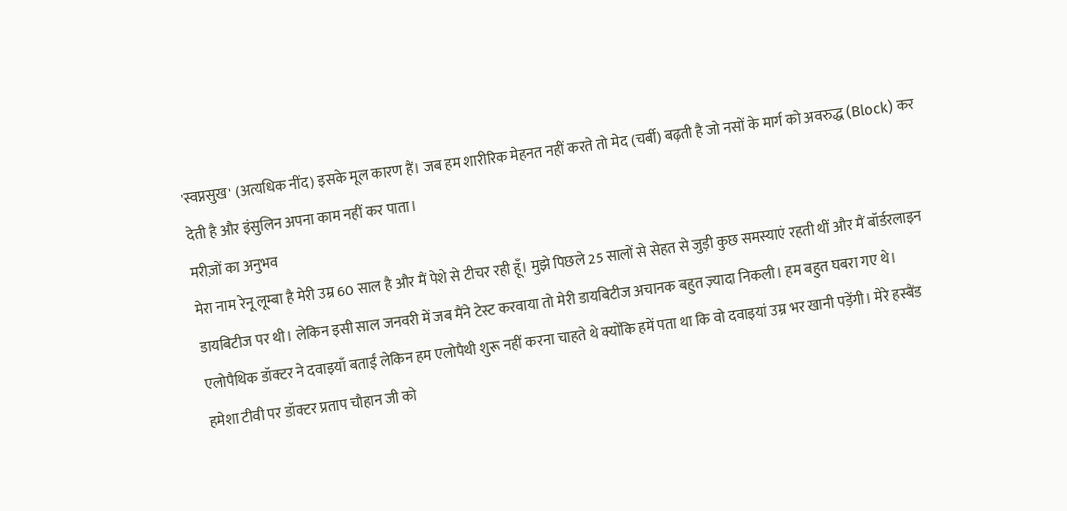'स्वप्नसुख' (अत्यधिक नींद) इसके मूल कारण हैं। जब हम शारीरिक मेहनत नहीं करते तो मेद (चर्बी) बढ़ती है जो नसों के मार्ग को अवरुद्ध (Block) कर देती है और इंसुलिन अपना काम नहीं कर पाता।
मरीज़ों का अनुभव
मेरा नाम रेनू लूम्बा है मेरी उम्र 60 साल है और मैं पेशे से टीचर रही हूँ। मुझे पिछले 25 सालों से सेहत से जुड़ी कुछ समस्याएं रहती थीं और मैं बॉर्डरलाइन डायबिटीज पर थी। लेकिन इसी साल जनवरी में जब मैंने टेस्ट करवाया तो मेरी डायबिटीज अचानक बहुत ज़्यादा निकली। हम बहुत घबरा गए थे। एलोपैथिक डॉक्टर ने दवाइयाँ बताईं लेकिन हम एलोपैथी शुरू नहीं करना चाहते थे क्योंकि हमें पता था कि वो दवाइयां उम्र भर खानी पड़ेंगी। मेरे हस्बैंड हमेशा टीवी पर डॉक्टर प्रताप चौहान जी को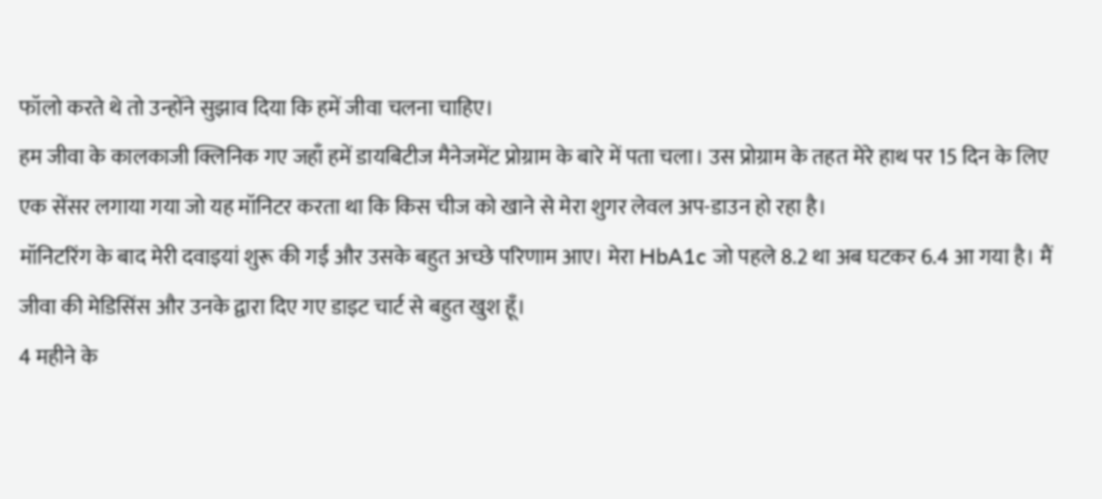फॉलो करते थे तो उन्होंने सुझाव दिया कि हमें जीवा चलना चाहिए।
हम जीवा के कालकाजी क्लिनिक गए जहाँ हमें डायबिटीज मैनेजमेंट प्रोग्राम के बारे में पता चला। उस प्रोग्राम के तहत मेरे हाथ पर 15 दिन के लिए एक सेंसर लगाया गया जो यह मॉनिटर करता था कि किस चीज को खाने से मेरा शुगर लेवल अप-डाउन हो रहा है।
मॉनिटरिंग के बाद मेरी दवाइयां शुरू की गईं और उसके बहुत अच्छे परिणाम आए। मेरा HbA1c जो पहले 8.2 था अब घटकर 6.4 आ गया है। मैं जीवा की मेडिसिंस और उनके द्वारा दिए गए डाइट चार्ट से बहुत खुश हूँ।
4 महीने के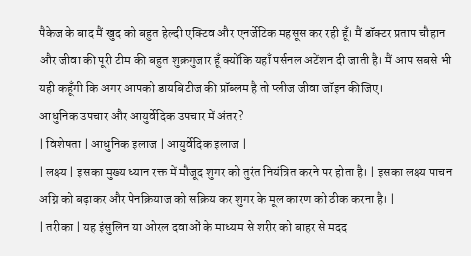पैकेज के बाद मैं खुद को बहुत हेल्दी एक्टिव और एनर्जेटिक महसूस कर रही हूँ। मैं डॉक्टर प्रताप चौहान और जीवा की पूरी टीम की बहुत शुक्रगुजार हूँ क्योंकि यहाँ पर्सनल अटेंशन दी जाती है। मैं आप सबसे भी यही कहूँगी कि अगर आपको डायबिटीज की प्रॉब्लम है तो प्लीज जीवा जॉइन कीजिए।
आधुनिक उपचार और आयुर्वेदिक उपचार में अंतर?
| विशेषता | आधुनिक इलाज | आयुर्वेदिक इलाज |
| लक्ष्य | इसका मुख्य ध्यान रक्त में मौजूद शुगर को तुरंत नियंत्रित करने पर होता है। | इसका लक्ष्य पाचन अग्नि को बढ़ाकर और पेनक्रियाज को सक्रिय कर शुगर के मूल कारण को ठीक करना है। |
| तरीका | यह इंसुलिन या ओरल दवाओं के माध्यम से शरीर को बाहर से मदद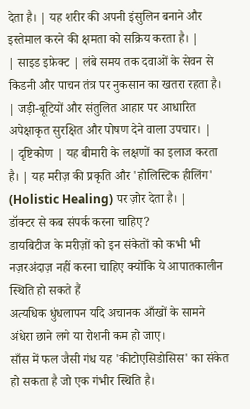देता है। | यह शरीर की अपनी इंसुलिन बनाने और इस्तेमाल करने की क्षमता को सक्रिय करता है। |
| साइड इफ़ेक्ट | लंबे समय तक दवाओं के सेवन से किडनी और पाचन तंत्र पर नुकसान का खतरा रहता है। | जड़ी-बूटियों और संतुलित आहार पर आधारित अपेक्षाकृत सुरक्षित और पोषण देने वाला उपचार। |
| दृष्टिकोण | यह बीमारी के लक्षणों का इलाज करता है। | यह मरीज़ की प्रकृति और 'होलिस्टिक हीलिंग' (Holistic Healing) पर ज़ोर देता है। |
डॉक्टर से कब संपर्क करना चाहिए?
डायबिटीज के मरीज़ों को इन संकेतों को कभी भी नज़रअंदाज़ नहीं करना चाहिए क्योंकि ये आपातकालीन स्थिति हो सकते हैं
अत्यधिक धुंधलापन यदि अचानक आँखों के सामने अंधेरा छाने लगे या रोशनी कम हो जाए।
साँस में फल जैसी गंध यह 'कीटोएसिडोसिस' का संकेत हो सकता है जो एक गंभीर स्थिति है।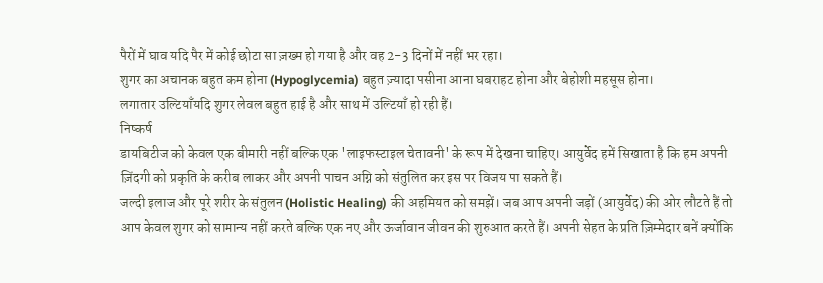पैरों में घाव यदि पैर में कोई छोटा सा ज़ख्म हो गया है और वह 2-3 दिनों में नहीं भर रहा।
शुगर का अचानक बहुत कम होना (Hypoglycemia) बहुत ज़्यादा पसीना आना घबराहट होना और बेहोशी महसूस होना।
लगातार उल्टियाँयदि शुगर लेवल बहुत हाई है और साथ में उल्टियाँ हो रही हैं।
निष्कर्ष
डायबिटीज को केवल एक बीमारी नहीं बल्कि एक 'लाइफस्टाइल चेतावनी' के रूप में देखना चाहिए। आयुर्वेद हमें सिखाता है कि हम अपनी ज़िंदगी को प्रकृति के करीब लाकर और अपनी पाचन अग्नि को संतुलित कर इस पर विजय पा सकते हैं।
जल्दी इलाज और पूरे शरीर के संतुलन (Holistic Healing) की अहमियत को समझें। जब आप अपनी जड़ों (आयुर्वेद) की ओर लौटते हैं तो आप केवल शुगर को सामान्य नहीं करते बल्कि एक नए और ऊर्जावान जीवन की शुरुआत करते हैं। अपनी सेहत के प्रति ज़िम्मेदार बनें क्योंकि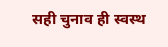सही चुनाव ही स्वस्थ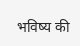भविष्य की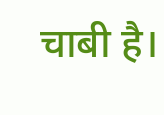चाबी है।